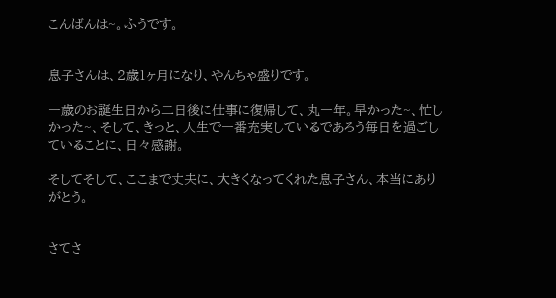こんばんは~。ふうです。


息子さんは、2歳1ヶ月になり、やんちゃ盛りです。

一歳のお誕生日から二日後に仕事に復帰して、丸一年。早かった~、忙しかった~、そして、きっと、人生で一番充実しているであろう毎日を過ごしていることに、日々感謝。

そしてそして、ここまで丈夫に、大きくなってくれた息子さん、本当にありがとう。


さてさ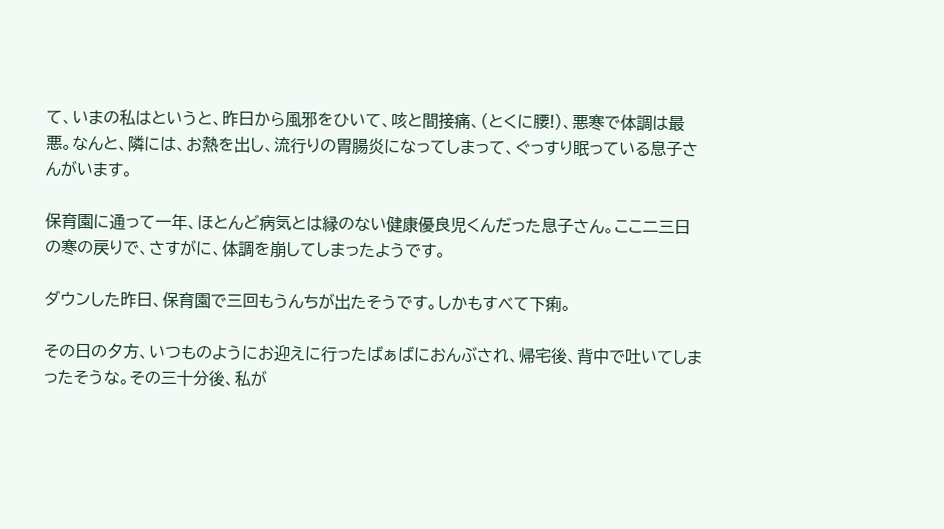て、いまの私はというと、昨日から風邪をひいて、咳と間接痛、(とくに腰!)、悪寒で体調は最悪。なんと、隣には、お熱を出し、流行りの胃腸炎になってしまって、ぐっすり眠っている息子さんがいます。

保育園に通って一年、ほとんど病気とは縁のない健康優良児くんだった息子さん。ここ二三日の寒の戻りで、さすがに、体調を崩してしまったようです。

ダウンした昨日、保育園で三回もうんちが出たそうです。しかもすべて下痢。

その日の夕方、いつものようにお迎えに行ったばぁばにおんぶされ、帰宅後、背中で吐いてしまったそうな。その三十分後、私が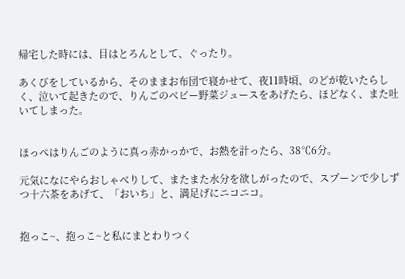帰宅した時には、目はとろんとして、ぐったり。

あくびをしているから、そのままお布団で寝かせて、夜11時頃、のどが乾いたらしく、泣いて起きたので、りんごのベビー野菜ジュースをあげたら、ほどなく、また吐いてしまった。


ほっぺはりんごのように真っ赤かっかで、お熱を計ったら、38℃6分。

元気になにやらおしゃべりして、またまた水分を欲しがったので、スプーンで少しずつ十六茶をあげて、「おいち」と、満足げにニコニコ。


抱っこ~、抱っこ~と私にまとわりつく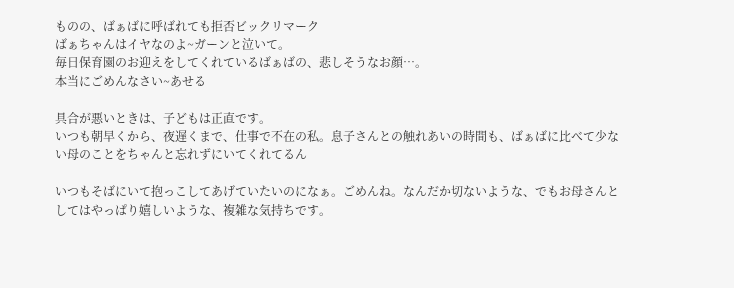ものの、ばぁばに呼ばれても拒否ビックリマーク
ばぁちゃんはイヤなのよ~ガーンと泣いて。
毎日保育園のお迎えをしてくれているばぁばの、悲しそうなお顔…。
本当にごめんなさい~あせる

具合が悪いときは、子どもは正直です。
いつも朝早くから、夜遅くまで、仕事で不在の私。息子さんとの触れあいの時間も、ばぁばに比べて少ない母のことをちゃんと忘れずにいてくれてるん

いつもそばにいて抱っこしてあげていたいのになぁ。ごめんね。なんだか切ないような、でもお母さんとしてはやっぱり嬉しいような、複雑な気持ちです。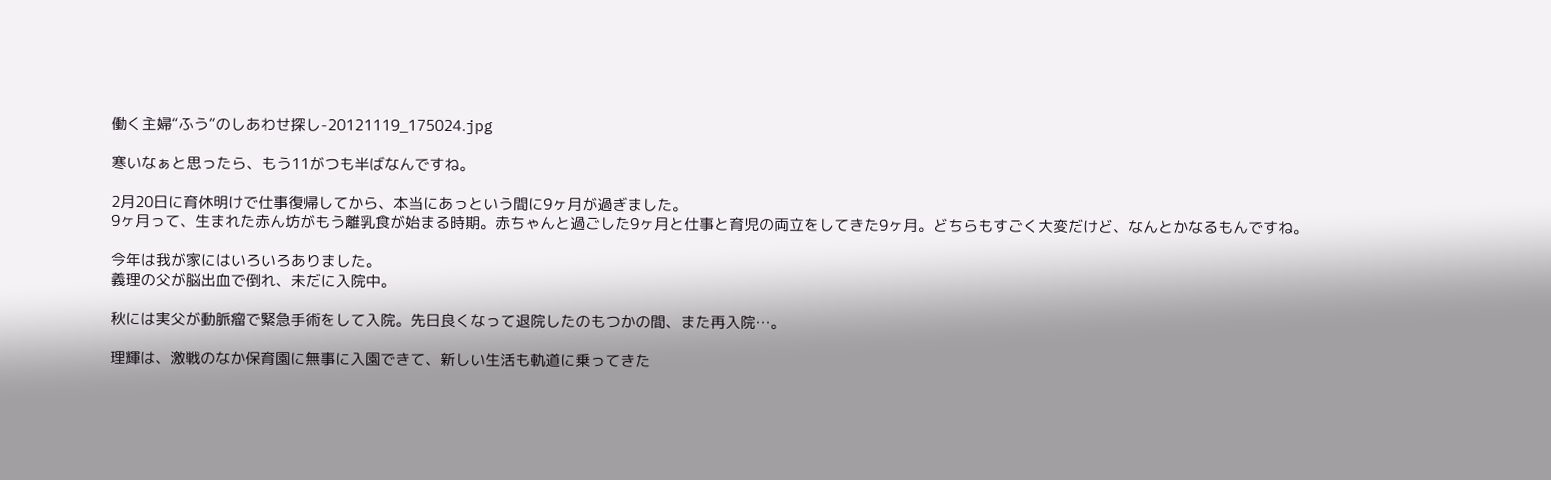働く主婦“ふう”のしあわせ探し-20121119_175024.jpg

寒いなぁと思ったら、もう11がつも半ばなんですね。

2月20日に育休明けで仕事復帰してから、本当にあっという間に9ヶ月が過ぎました。
9ヶ月って、生まれた赤ん坊がもう離乳食が始まる時期。赤ちゃんと過ごした9ヶ月と仕事と育児の両立をしてきた9ヶ月。どちらもすごく大変だけど、なんとかなるもんですね。

今年は我が家にはいろいろありました。
義理の父が脳出血で倒れ、未だに入院中。

秋には実父が動脈瘤で緊急手術をして入院。先日良くなって退院したのもつかの間、また再入院…。

理輝は、激戦のなか保育園に無事に入園できて、新しい生活も軌道に乗ってきた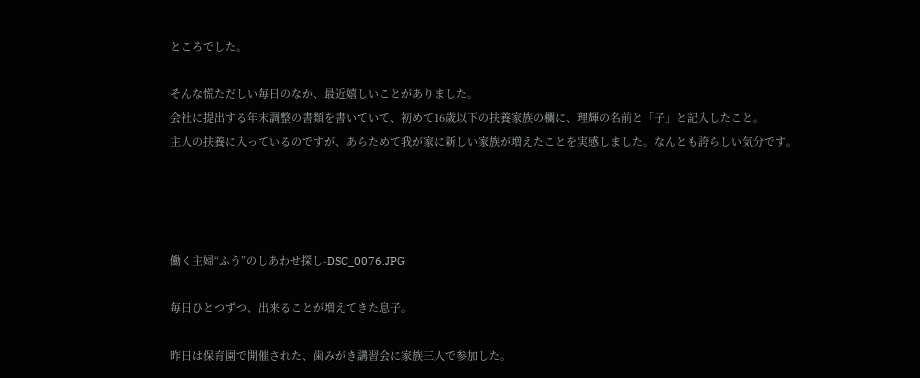ところでした。

そんな慌ただしい毎日のなか、最近嬉しいことがありました。
会社に提出する年末調整の書類を書いていて、初めて16歳以下の扶養家族の欄に、理輝の名前と「子」と記入したこと。
主人の扶養に入っているのですが、あらためて我が家に新しい家族が増えたことを実感しました。なんとも誇らしい気分です。




働く主婦“ふう”のしあわせ探し-DSC_0076.JPG

毎日ひとつずつ、出来ることが増えてきた息子。

昨日は保育園で開催された、歯みがき講習会に家族三人で参加した。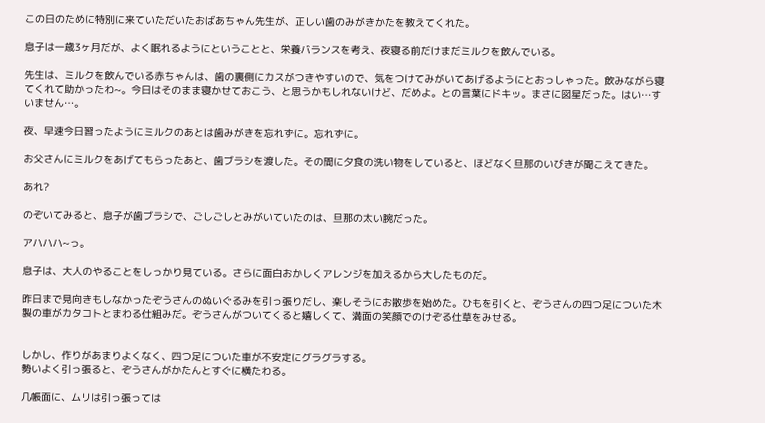この日のために特別に来ていただいたおばあちゃん先生が、正しい歯のみがきかたを教えてくれた。

息子は一歳3ヶ月だが、よく眠れるようにということと、栄養バランスを考え、夜寝る前だけまだミルクを飲んでいる。

先生は、ミルクを飲んでいる赤ちゃんは、歯の裏側にカスがつきやすいので、気をつけてみがいてあげるようにとおっしゃった。飲みながら寝てくれて助かったわ~。今日はそのまま寝かせておこう、と思うかもしれないけど、だめよ。との言葉にドキッ。まさに図星だった。はい…すいません…。

夜、早速今日習ったようにミルクのあとは歯みがきを忘れずに。忘れずに。

お父さんにミルクをあげてもらったあと、歯ブラシを渡した。その間に夕食の洗い物をしていると、ほどなく旦那のいびきが聞こえてきた。

あれ?

のぞいてみると、息子が歯ブラシで、ごしごしとみがいていたのは、旦那の太い腕だった。

アハハハ~っ。

息子は、大人のやることをしっかり見ている。さらに面白おかしくアレンジを加えるから大したものだ。

昨日まで見向きもしなかったぞうさんのぬいぐるみを引っ張りだし、楽しそうにお散歩を始めた。ひもを引くと、ぞうさんの四つ足についた木製の車がカタコトとまわる仕組みだ。ぞうさんがついてくると嬉しくて、満面の笑顔でのけぞる仕草をみせる。


しかし、作りがあまりよくなく、四つ足についた車が不安定にグラグラする。
勢いよく引っ張ると、ぞうさんがかたんとすぐに横たわる。

几帳面に、ムリは引っ張っては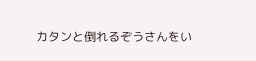カタンと倒れるぞうさんをい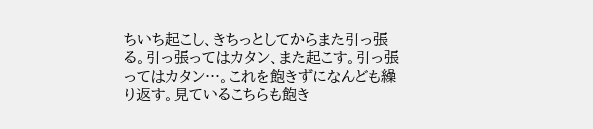ちいち起こし、きちっとしてからまた引っ張る。引っ張ってはカタン、また起こす。引っ張ってはカタン…。これを飽きずになんども繰り返す。見ているこちらも飽き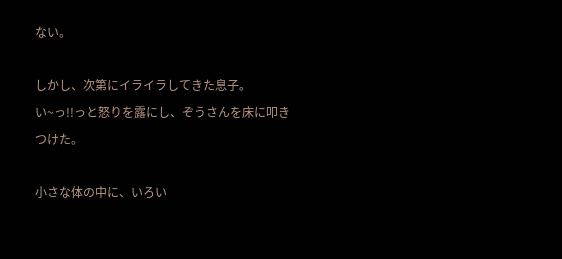ない。

しかし、次第にイライラしてきた息子。
い~っ!!っと怒りを露にし、ぞうさんを床に叩きつけた。

小さな体の中に、いろい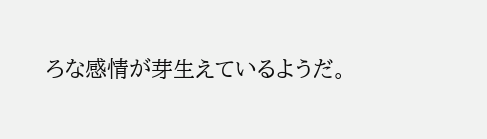ろな感情が芽生えているようだ。